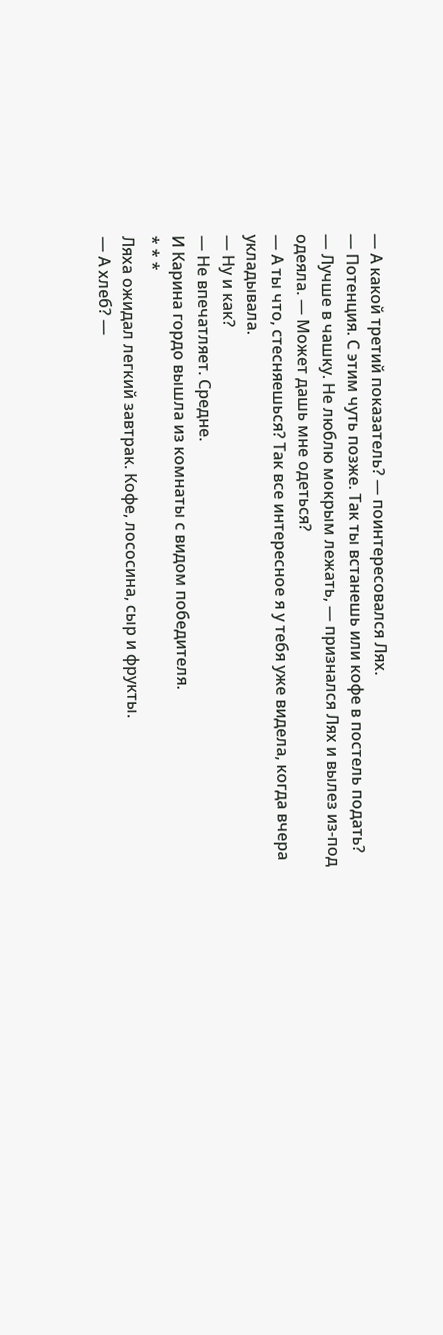— А какой третий показатель? — поинтересовался Лях.
— Потенция. С этим чуть позже. Так ты встанешь или кофе в постель подать?
— Лучше в чашку. Не люблю мокрым лежать, — признался Лях и вылез из-под одеяла. — Может дашь мне одеться?
— А ты что, стесняешься? Так все интересное я у тебя уже видела, когда вчера укладывала.
— Ну и как?
— Не впечатляет. Средне.
И Карина гордо вышла из комнаты с видом победителя.
* * *
Ляха ожидал легкий завтрак. Кофе, лососина, сыр и фрукты.
— А хлеб? —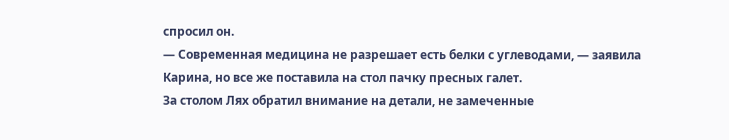спросил он.
— Современная медицина не разрешает есть белки с углеводами, — заявила Карина, но все же поставила на стол пачку пресных галет.
За столом Лях обратил внимание на детали, не замеченные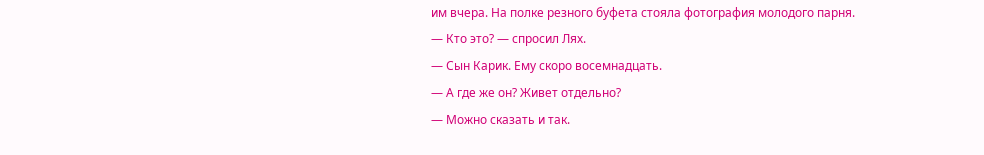им вчера. На полке резного буфета стояла фотография молодого парня.
— Кто это? — спросил Лях.
— Сын Карик. Ему скоро восемнадцать.
— А где же он? Живет отдельно?
— Можно сказать и так.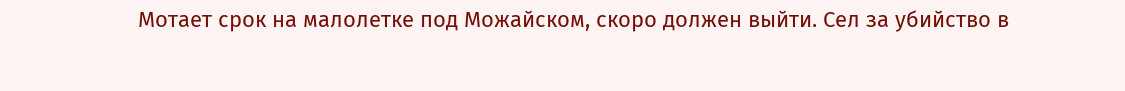Мотает срок на малолетке под Можайском, скоро должен выйти. Сел за убийство в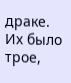драке. Их было трое,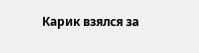Карик взялся за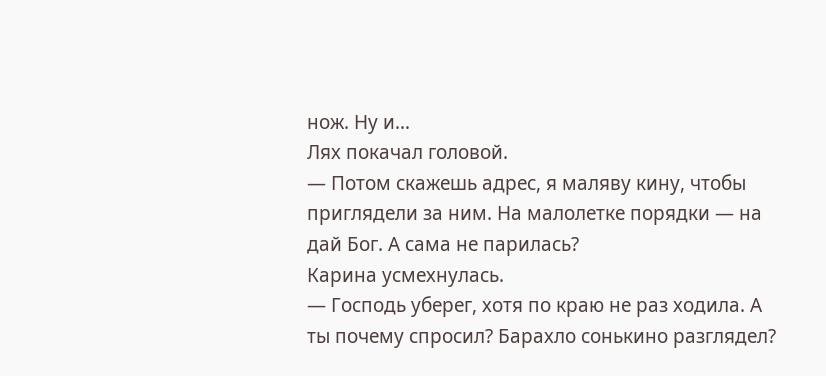нож. Ну и…
Лях покачал головой.
— Потом скажешь адрес, я маляву кину, чтобы приглядели за ним. На малолетке порядки — на дай Бог. А сама не парилась?
Карина усмехнулась.
— Господь уберег, хотя по краю не раз ходила. А ты почему спросил? Барахло сонькино разглядел?